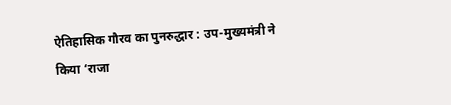ऐतिहासिक गौरव का पुनरुद्धार : उप-मुख्यमंत्री ने किया ‘राजा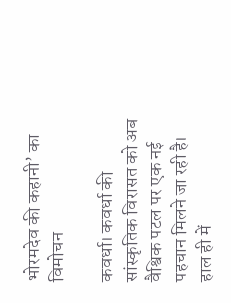भोरमदेव की कहानी’ का विमोचन

कवर्धा। कवर्धा की सांस्कृतिक विरासत को अब वैश्विक पटल पर एक नई पहचान मिलने जा रही है। हाल ही में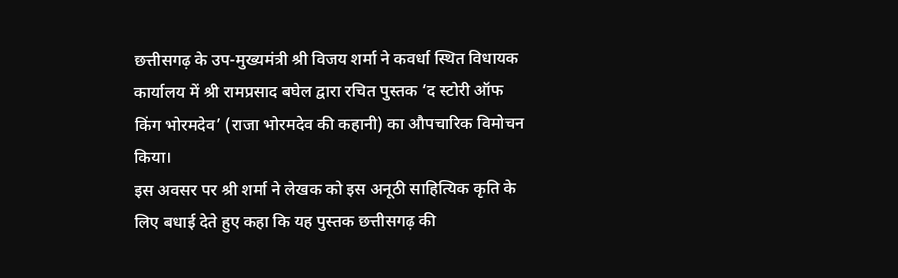छत्तीसगढ़ के उप-मुख्यमंत्री श्री विजय शर्मा ने कवर्धा स्थित विधायक कार्यालय में श्री रामप्रसाद बघेल द्वारा रचित पुस्तक ‘द स्टोरी ऑफ किंग भोरमदेव’ (राजा भोरमदेव की कहानी) का औपचारिक विमोचन किया।
इस अवसर पर श्री शर्मा ने लेखक को इस अनूठी साहित्यिक कृति के लिए बधाई देते हुए कहा कि यह पुस्तक छत्तीसगढ़ की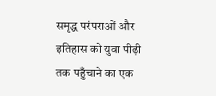समृद्ध परंपराओं और इतिहास को युवा पीढ़ी तक पहुँचाने का एक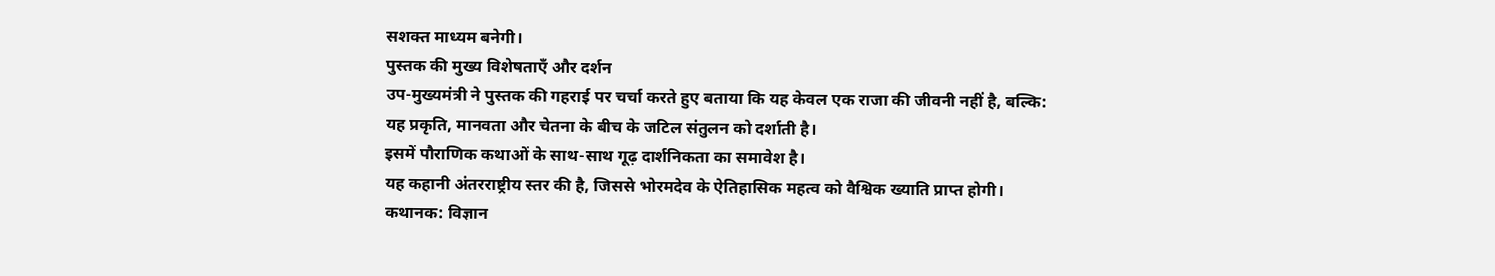सशक्त माध्यम बनेगी।
पुस्तक की मुख्य विशेषताएँ और दर्शन
उप-मुख्यमंत्री ने पुस्तक की गहराई पर चर्चा करते हुए बताया कि यह केवल एक राजा की जीवनी नहीं है, बल्कि:
यह प्रकृति, मानवता और चेतना के बीच के जटिल संतुलन को दर्शाती है।
इसमें पौराणिक कथाओं के साथ-साथ गूढ़ दार्शनिकता का समावेश है।
यह कहानी अंतरराष्ट्रीय स्तर की है, जिससे भोरमदेव के ऐतिहासिक महत्व को वैश्विक ख्याति प्राप्त होगी।
कथानक: विज्ञान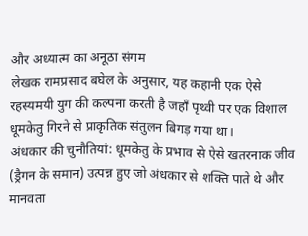और अध्यात्म का अनूठा संगम
लेखक रामप्रसाद बघेल के अनुसार, यह कहानी एक ऐसे रहस्यमयी युग की कल्पना करती है जहाँ पृथ्वी पर एक विशाल धूमकेतु गिरने से प्राकृतिक संतुलन बिगड़ गया था।
अंधकार की चुनौतियां: धूमकेतु के प्रभाव से ऐसे खतरनाक जीव (ड्रैगन के समान) उत्पन्न हुए जो अंधकार से शक्ति पाते थे और मानवता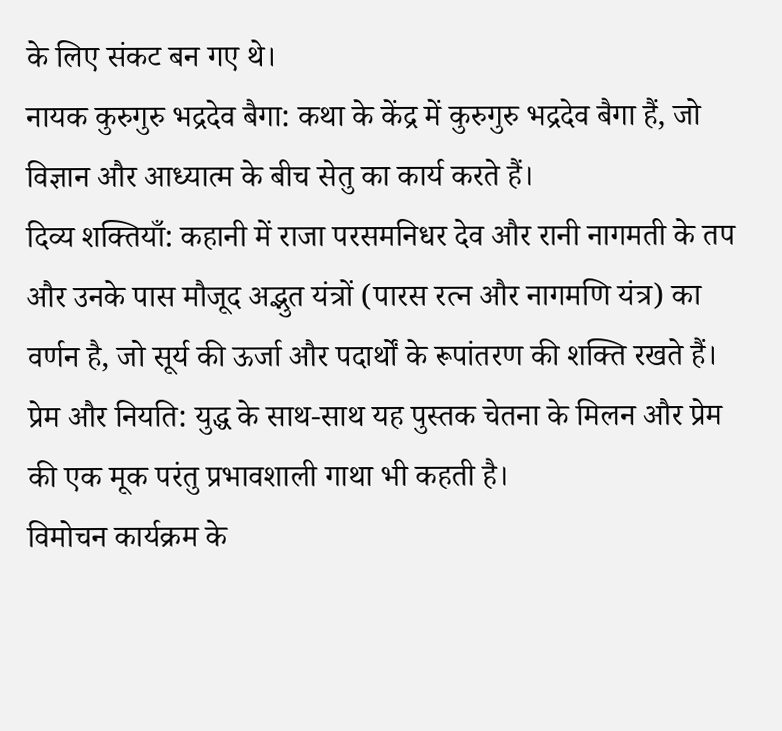के लिए संकट बन गए थे।
नायक कुरुगुरु भद्रदेव बैगा: कथा के केंद्र में कुरुगुरु भद्रदेव बैगा हैं, जो विज्ञान और आध्यात्म के बीच सेतु का कार्य करते हैं।
दिव्य शक्तियाँ: कहानी में राजा परसमनिधर देव और रानी नागमती के तप और उनके पास मौजूद अद्भुत यंत्रों (पारस रत्न और नागमणि यंत्र) का वर्णन है, जो सूर्य की ऊर्जा और पदार्थों के रूपांतरण की शक्ति रखते हैं।
प्रेम और नियति: युद्ध के साथ-साथ यह पुस्तक चेतना के मिलन और प्रेम की एक मूक परंतु प्रभावशाली गाथा भी कहती है।
विमोचन कार्यक्रम के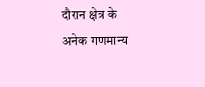दौरान क्षेत्र के अनेक गणमान्य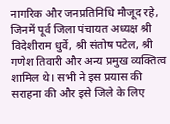नागरिक और जनप्रतिनिधि मौजूद रहे, जिनमें पूर्व जिला पंचायत अध्यक्ष श्री विदेशीराम धुर्वे, श्री संतोष पटेल, श्री गणेश तिवारी और अन्य प्रमुख व्यक्तित्व शामिल थे। सभी ने इस प्रयास की सराहना की और इसे जिले के लिए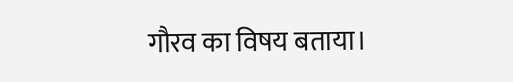गौरव का विषय बताया।